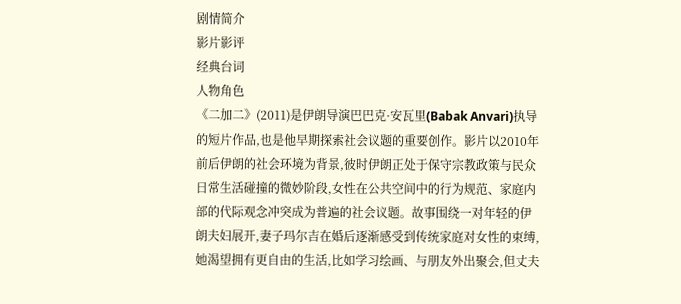剧情简介
影片影评
经典台词
人物角色
《二加二》(2011)是伊朗导演巴巴克·安瓦里(Babak Anvari)执导的短片作品,也是他早期探索社会议题的重要创作。影片以2010年前后伊朗的社会环境为背景,彼时伊朗正处于保守宗教政策与民众日常生活碰撞的微妙阶段,女性在公共空间中的行为规范、家庭内部的代际观念冲突成为普遍的社会议题。故事围绕一对年轻的伊朗夫妇展开,妻子玛尔吉在婚后逐渐感受到传统家庭对女性的束缚,她渴望拥有更自由的生活,比如学习绘画、与朋友外出聚会,但丈夫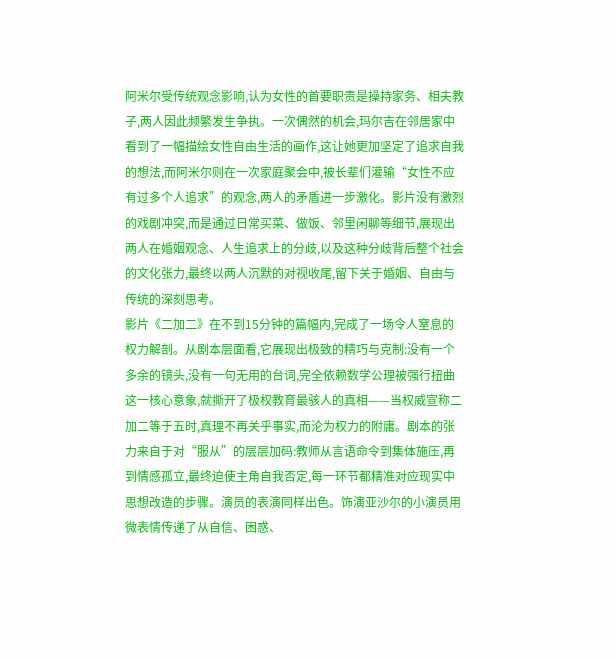阿米尔受传统观念影响,认为女性的首要职责是操持家务、相夫教子,两人因此频繁发生争执。一次偶然的机会,玛尔吉在邻居家中看到了一幅描绘女性自由生活的画作,这让她更加坚定了追求自我的想法,而阿米尔则在一次家庭聚会中,被长辈们灌输“女性不应有过多个人追求”的观念,两人的矛盾进一步激化。影片没有激烈的戏剧冲突,而是通过日常买菜、做饭、邻里闲聊等细节,展现出两人在婚姻观念、人生追求上的分歧,以及这种分歧背后整个社会的文化张力,最终以两人沉默的对视收尾,留下关于婚姻、自由与传统的深刻思考。
影片《二加二》在不到15分钟的篇幅内,完成了一场令人窒息的权力解剖。从剧本层面看,它展现出极致的精巧与克制:没有一个多余的镜头,没有一句无用的台词,完全依赖数学公理被强行扭曲这一核心意象,就撕开了极权教育最骇人的真相——当权威宣称二加二等于五时,真理不再关乎事实,而沦为权力的附庸。剧本的张力来自于对“服从”的层层加码:教师从言语命令到集体施压,再到情感孤立,最终迫使主角自我否定,每一环节都精准对应现实中思想改造的步骤。演员的表演同样出色。饰演亚沙尔的小演员用微表情传递了从自信、困惑、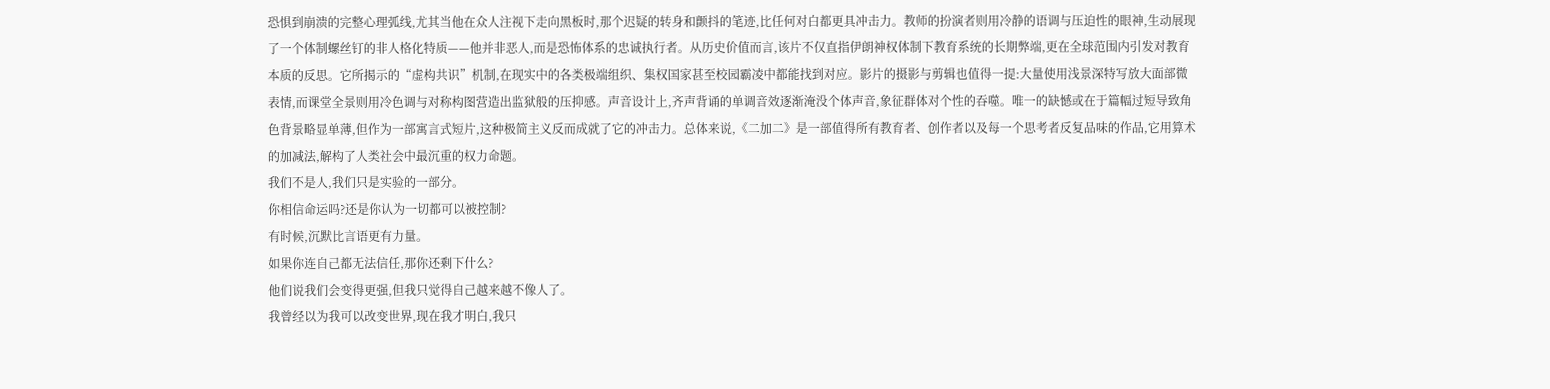恐惧到崩溃的完整心理弧线,尤其当他在众人注视下走向黑板时,那个迟疑的转身和颤抖的笔迹,比任何对白都更具冲击力。教师的扮演者则用冷静的语调与压迫性的眼神,生动展现了一个体制螺丝钉的非人格化特质——他并非恶人,而是恐怖体系的忠诚执行者。从历史价值而言,该片不仅直指伊朗神权体制下教育系统的长期弊端,更在全球范围内引发对教育本质的反思。它所揭示的“虚构共识”机制,在现实中的各类极端组织、集权国家甚至校园霸凌中都能找到对应。影片的摄影与剪辑也值得一提:大量使用浅景深特写放大面部微表情,而课堂全景则用冷色调与对称构图营造出监狱般的压抑感。声音设计上,齐声背诵的单调音效逐渐淹没个体声音,象征群体对个性的吞噬。唯一的缺憾或在于篇幅过短导致角色背景略显单薄,但作为一部寓言式短片,这种极简主义反而成就了它的冲击力。总体来说,《二加二》是一部值得所有教育者、创作者以及每一个思考者反复品味的作品,它用算术的加减法,解构了人类社会中最沉重的权力命题。
我们不是人,我们只是实验的一部分。
你相信命运吗?还是你认为一切都可以被控制?
有时候,沉默比言语更有力量。
如果你连自己都无法信任,那你还剩下什么?
他们说我们会变得更强,但我只觉得自己越来越不像人了。
我曾经以为我可以改变世界,现在我才明白,我只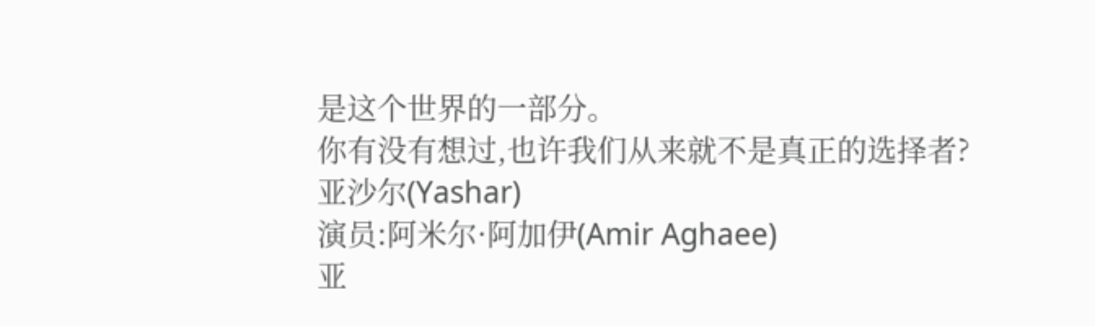是这个世界的一部分。
你有没有想过,也许我们从来就不是真正的选择者?
亚沙尔(Yashar)
演员:阿米尔·阿加伊(Amir Aghaee)
亚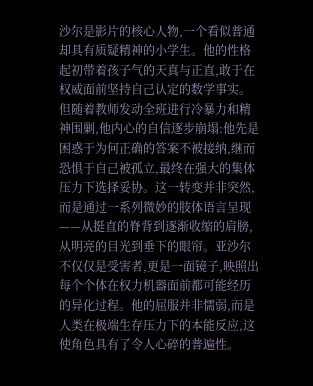沙尔是影片的核心人物,一个看似普通却具有质疑精神的小学生。他的性格起初带着孩子气的天真与正直,敢于在权威面前坚持自己认定的数学事实。但随着教师发动全班进行冷暴力和精神围剿,他内心的自信逐步崩塌:他先是困惑于为何正确的答案不被接纳,继而恐惧于自己被孤立,最终在强大的集体压力下选择妥协。这一转变并非突然,而是通过一系列微妙的肢体语言呈现——从挺直的脊背到逐渐收缩的肩膀,从明亮的目光到垂下的眼帘。亚沙尔不仅仅是受害者,更是一面镜子,映照出每个个体在权力机器面前都可能经历的异化过程。他的屈服并非懦弱,而是人类在极端生存压力下的本能反应,这使角色具有了令人心碎的普遍性。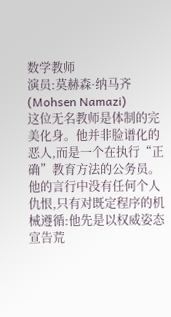数学教师
演员:莫赫森·纳马齐(Mohsen Namazi)
这位无名教师是体制的完美化身。他并非脸谱化的恶人,而是一个在执行“正确”教育方法的公务员。他的言行中没有任何个人仇恨,只有对既定程序的机械遵循:他先是以权威姿态宣告荒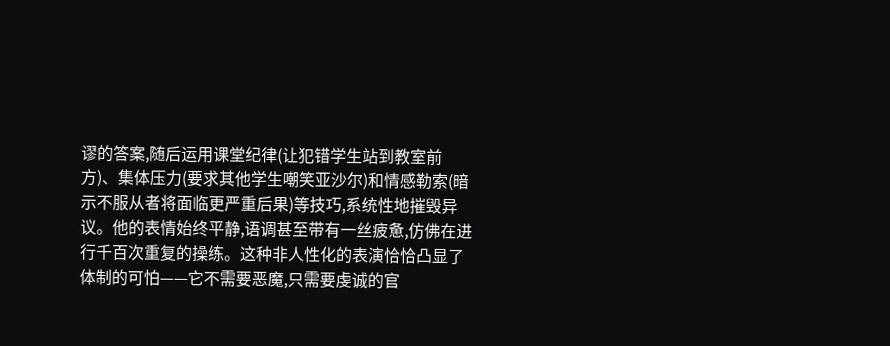谬的答案,随后运用课堂纪律(让犯错学生站到教室前方)、集体压力(要求其他学生嘲笑亚沙尔)和情感勒索(暗示不服从者将面临更严重后果)等技巧,系统性地摧毁异议。他的表情始终平静,语调甚至带有一丝疲惫,仿佛在进行千百次重复的操练。这种非人性化的表演恰恰凸显了体制的可怕——它不需要恶魔,只需要虔诚的官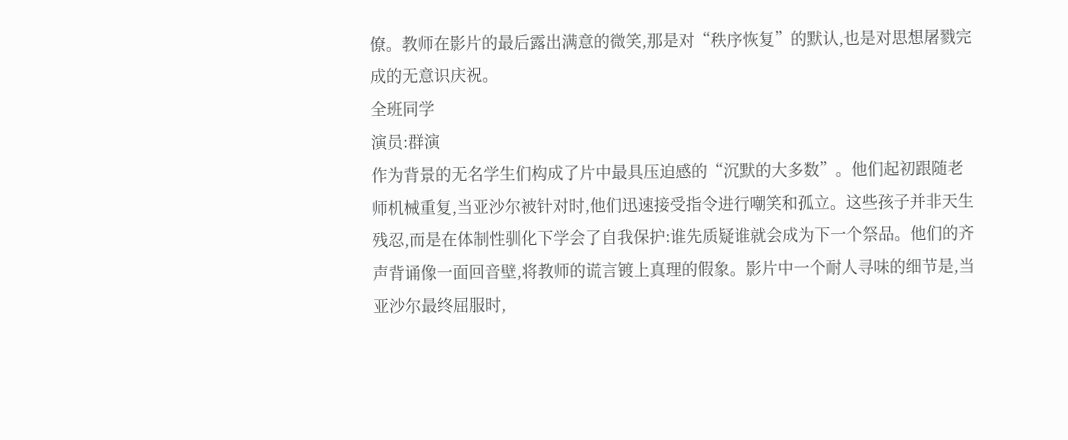僚。教师在影片的最后露出满意的微笑,那是对“秩序恢复”的默认,也是对思想屠戮完成的无意识庆祝。
全班同学
演员:群演
作为背景的无名学生们构成了片中最具压迫感的“沉默的大多数”。他们起初跟随老师机械重复,当亚沙尔被针对时,他们迅速接受指令进行嘲笑和孤立。这些孩子并非天生残忍,而是在体制性驯化下学会了自我保护:谁先质疑谁就会成为下一个祭品。他们的齐声背诵像一面回音壁,将教师的谎言镀上真理的假象。影片中一个耐人寻味的细节是,当亚沙尔最终屈服时,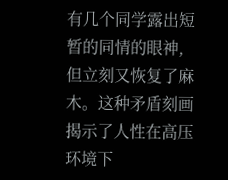有几个同学露出短暂的同情的眼神,但立刻又恢复了麻木。这种矛盾刻画揭示了人性在高压环境下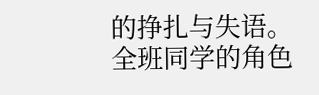的挣扎与失语。全班同学的角色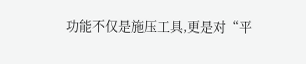功能不仅是施压工具,更是对“平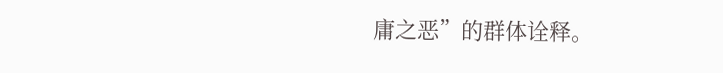庸之恶”的群体诠释。